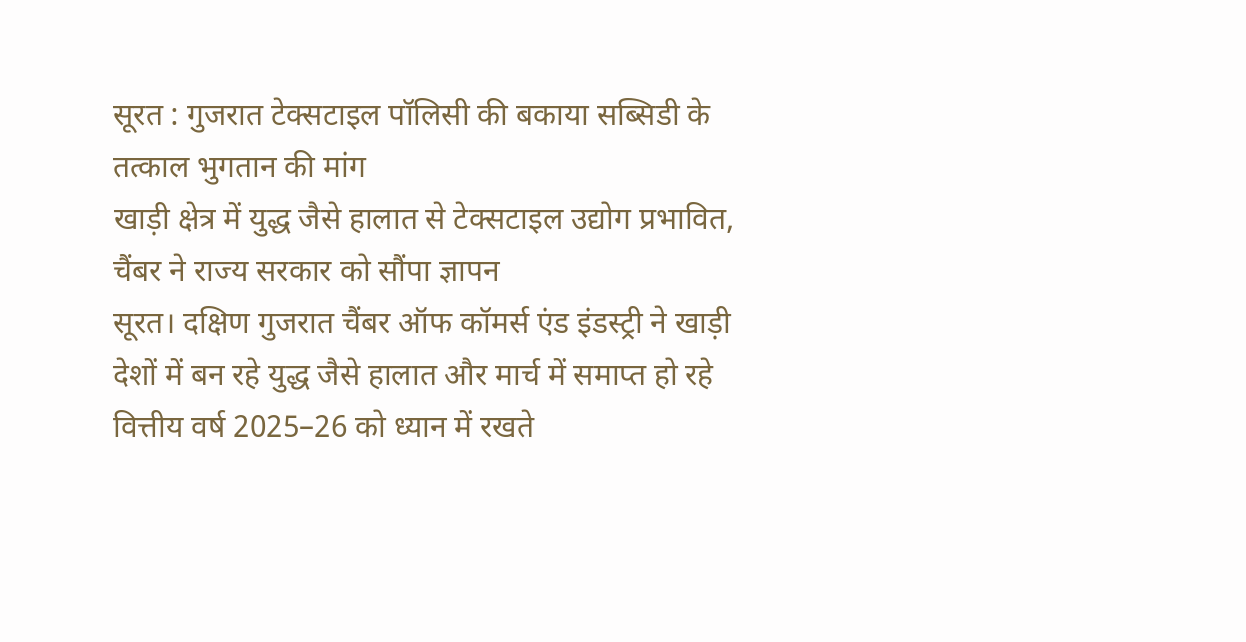सूरत : गुजरात टेक्सटाइल पॉलिसी की बकाया सब्सिडी के तत्काल भुगतान की मांग
खाड़ी क्षेत्र में युद्ध जैसे हालात से टेक्सटाइल उद्योग प्रभावित, चैंबर ने राज्य सरकार को सौंपा ज्ञापन
सूरत। दक्षिण गुजरात चैंबर ऑफ कॉमर्स एंड इंडस्ट्री ने खाड़ी देशों में बन रहे युद्ध जैसे हालात और मार्च में समाप्त हो रहे वित्तीय वर्ष 2025–26 को ध्यान में रखते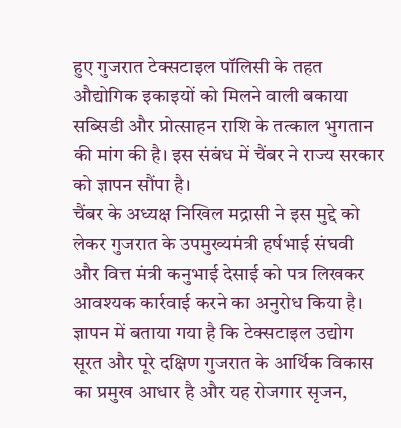हुए गुजरात टेक्सटाइल पॉलिसी के तहत औद्योगिक इकाइयों को मिलने वाली बकाया सब्सिडी और प्रोत्साहन राशि के तत्काल भुगतान की मांग की है। इस संबंध में चैंबर ने राज्य सरकार को ज्ञापन सौंपा है।
चैंबर के अध्यक्ष निखिल मद्रासी ने इस मुद्दे को लेकर गुजरात के उपमुख्यमंत्री हर्षभाई संघवी और वित्त मंत्री कनुभाई देसाई को पत्र लिखकर आवश्यक कार्रवाई करने का अनुरोध किया है।
ज्ञापन में बताया गया है कि टेक्सटाइल उद्योग सूरत और पूरे दक्षिण गुजरात के आर्थिक विकास का प्रमुख आधार है और यह रोजगार सृजन,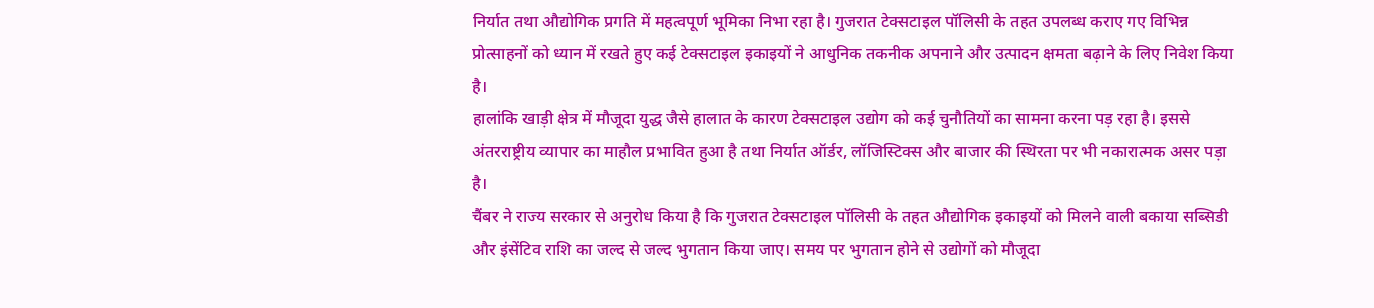निर्यात तथा औद्योगिक प्रगति में महत्वपूर्ण भूमिका निभा रहा है। गुजरात टेक्सटाइल पॉलिसी के तहत उपलब्ध कराए गए विभिन्न प्रोत्साहनों को ध्यान में रखते हुए कई टेक्सटाइल इकाइयों ने आधुनिक तकनीक अपनाने और उत्पादन क्षमता बढ़ाने के लिए निवेश किया है।
हालांकि खाड़ी क्षेत्र में मौजूदा युद्ध जैसे हालात के कारण टेक्सटाइल उद्योग को कई चुनौतियों का सामना करना पड़ रहा है। इससे अंतरराष्ट्रीय व्यापार का माहौल प्रभावित हुआ है तथा निर्यात ऑर्डर, लॉजिस्टिक्स और बाजार की स्थिरता पर भी नकारात्मक असर पड़ा है।
चैंबर ने राज्य सरकार से अनुरोध किया है कि गुजरात टेक्सटाइल पॉलिसी के तहत औद्योगिक इकाइयों को मिलने वाली बकाया सब्सिडी और इंसेंटिव राशि का जल्द से जल्द भुगतान किया जाए। समय पर भुगतान होने से उद्योगों को मौजूदा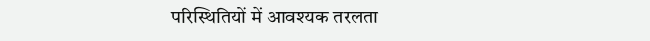परिस्थितियों में आवश्यक तरलता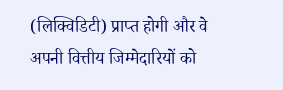(लिक्विडिटी) प्राप्त होगी और वे अपनी वित्तीय जिम्मेदारियों को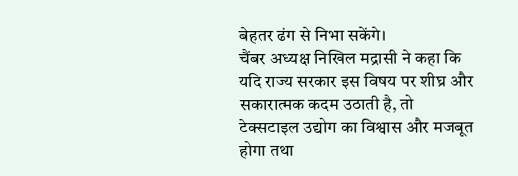बेहतर ढंग से निभा सकेंगे।
चैंबर अध्यक्ष निखिल मद्रासी ने कहा कि यदि राज्य सरकार इस विषय पर शीघ्र और सकारात्मक कदम उठाती है, तो टेक्सटाइल उद्योग का विश्वास और मजबूत होगा तथा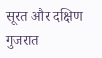सूरत और दक्षिण गुजरात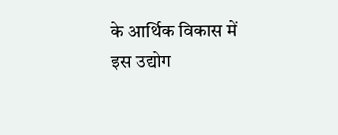के आर्थिक विकास में इस उद्योग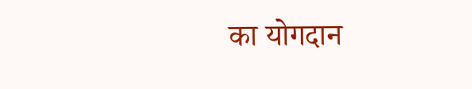का योगदान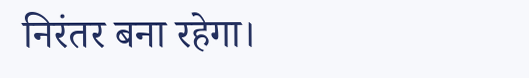निरंतर बना रहेगा।